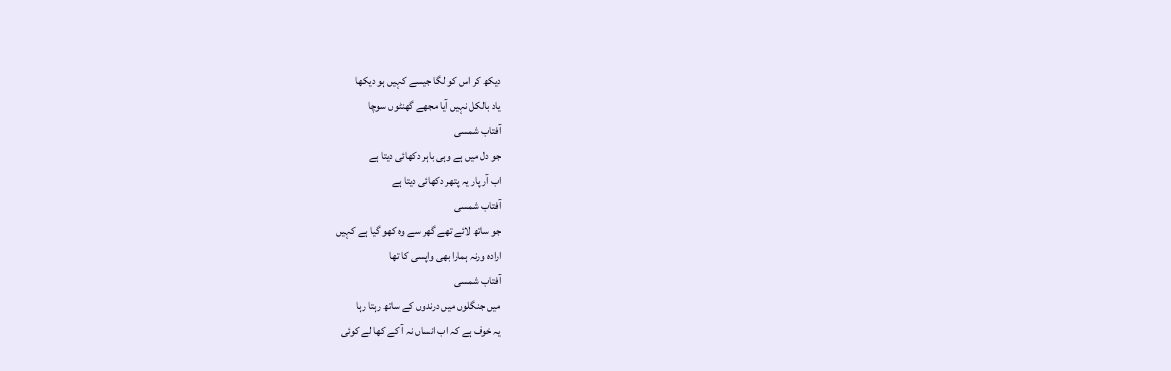دیکھ کر اس کو لگا جیسے کہیں ہو دیکھا
یاد بالکل نہیں آیا مجھے گھنٹوں سوچا
آفتاب شمسی
جو دل میں ہے وہی باہر دکھائی دیتا ہے
اب آر پار یہ پتھر دکھائی دیتا ہے
آفتاب شمسی
جو ساتھ لائے تھے گھر سے وہ کھو گیا ہے کہیں
ارادہ ورنہ ہمارا بھی واپسی کا تھا
آفتاب شمسی
میں جنگلوں میں درندوں کے ساتھ رہتا رہا
یہ خوف ہے کہ اب انساں نہ آ کے کھا لے کوئی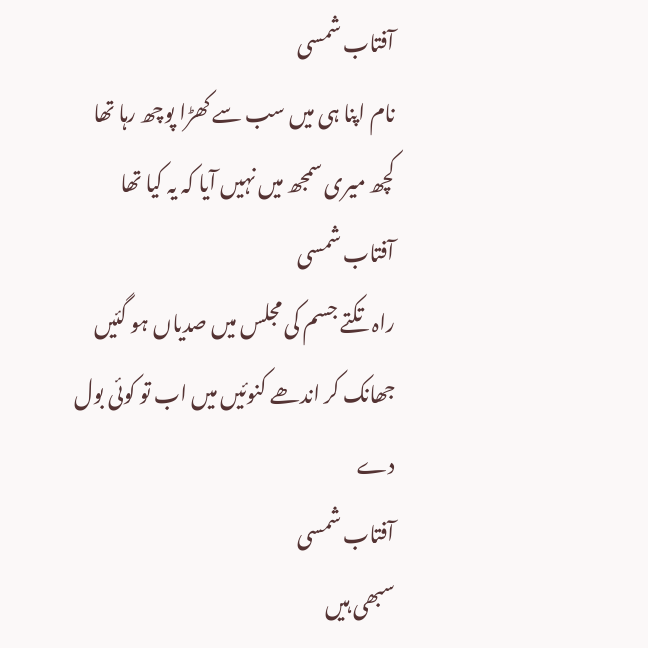آفتاب شمسی
نام اپنا ہی میں سب سے کھڑا پوچھ رہا تھا
کچھ میری سمجھ میں نہیں آیا کہ یہ کیا تھا
آفتاب شمسی
راہ تکتے جسم کی مجلس میں صدیاں ہو گئیں
جھانک کر اندھے کنوئیں میں اب تو کوئی بول دے
آفتاب شمسی
سبھی ہیں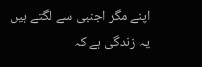اپنے مگر اجنبی سے لگتے ہیں
یہ زندگی ہے کہ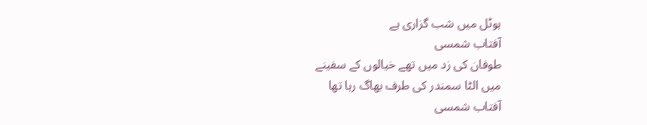ہوٹل میں شب گزاری ہے
آفتاب شمسی
طوفان کی زد میں تھے خیالوں کے سفینے
میں الٹا سمندر کی طرف بھاگ رہا تھا
آفتاب شمسی